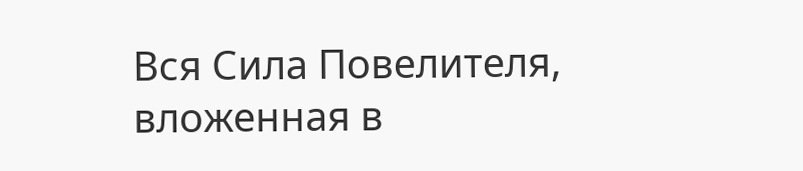Вся Сила Повелителя, вложенная в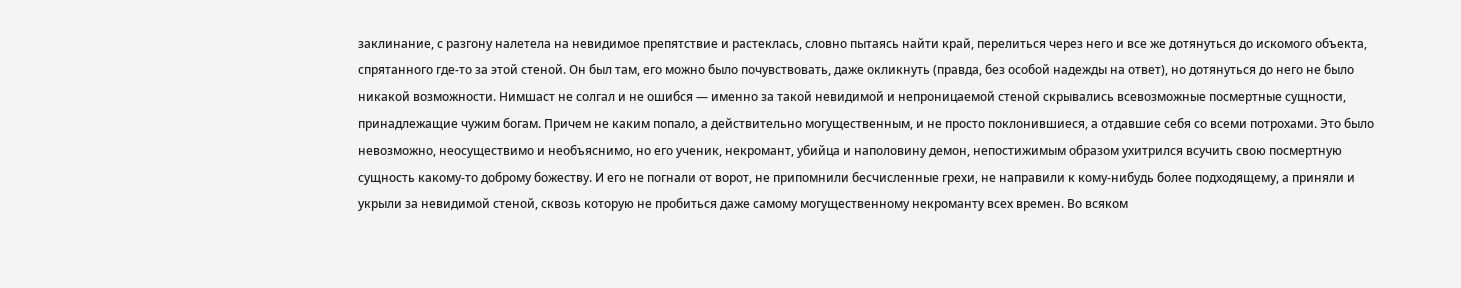заклинание, с разгону налетела на невидимое препятствие и растеклась, словно пытаясь найти край, перелиться через него и все же дотянуться до искомого объекта, спрятанного где-то за этой стеной. Он был там, его можно было почувствовать, даже окликнуть (правда, без особой надежды на ответ), но дотянуться до него не было никакой возможности. Нимшаст не солгал и не ошибся — именно за такой невидимой и непроницаемой стеной скрывались всевозможные посмертные сущности, принадлежащие чужим богам. Причем не каким попало, а действительно могущественным, и не просто поклонившиеся, а отдавшие себя со всеми потрохами. Это было невозможно, неосуществимо и необъяснимо, но его ученик, некромант, убийца и наполовину демон, непостижимым образом ухитрился всучить свою посмертную сущность какому-то доброму божеству. И его не погнали от ворот, не припомнили бесчисленные грехи, не направили к кому-нибудь более подходящему, а приняли и укрыли за невидимой стеной, сквозь которую не пробиться даже самому могущественному некроманту всех времен. Во всяком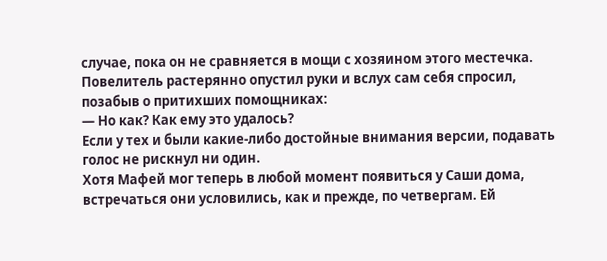случае, пока он не сравняется в мощи с хозяином этого местечка.
Повелитель растерянно опустил руки и вслух сам себя спросил, позабыв о притихших помощниках:
— Но как? Как ему это удалось?
Если у тех и были какие-либо достойные внимания версии, подавать голос не рискнул ни один.
Хотя Мафей мог теперь в любой момент появиться у Саши дома, встречаться они условились, как и прежде, по четвергам. Ей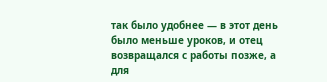так было удобнее — в этот день было меньше уроков, и отец возвращался с работы позже, а для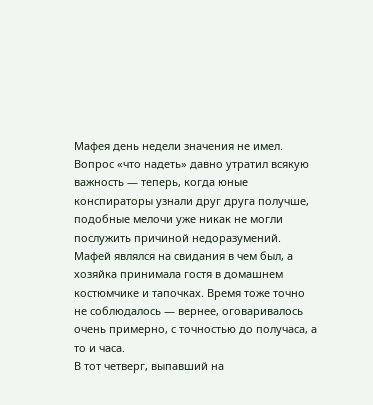Мафея день недели значения не имел.
Вопрос «что надеть» давно утратил всякую важность — теперь, когда юные конспираторы узнали друг друга получше, подобные мелочи уже никак не могли послужить причиной недоразумений. Мафей являлся на свидания в чем был, а хозяйка принимала гостя в домашнем костюмчике и тапочках. Время тоже точно не соблюдалось — вернее, оговаривалось очень примерно, с точностью до получаса, а то и часа.
В тот четверг, выпавший на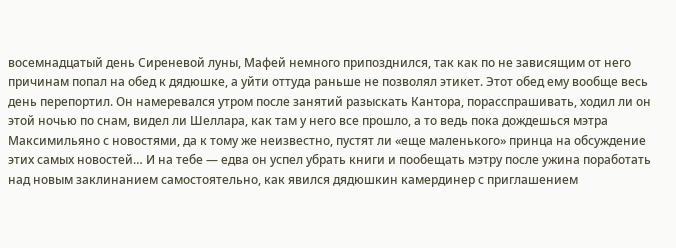восемнадцатый день Сиреневой луны, Мафей немного припозднился, так как по не зависящим от него причинам попал на обед к дядюшке, а уйти оттуда раньше не позволял этикет. Этот обед ему вообще весь день перепортил. Он намеревался утром после занятий разыскать Кантора, порасспрашивать, ходил ли он этой ночью по снам, видел ли Шеллара, как там у него все прошло, а то ведь пока дождешься мэтра Максимильяно с новостями, да к тому же неизвестно, пустят ли «еще маленького» принца на обсуждение этих самых новостей… И на тебе — едва он успел убрать книги и пообещать мэтру после ужина поработать над новым заклинанием самостоятельно, как явился дядюшкин камердинер с приглашением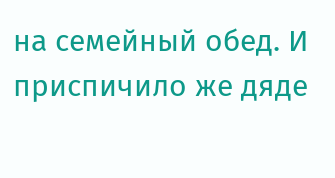на семейный обед. И приспичило же дяде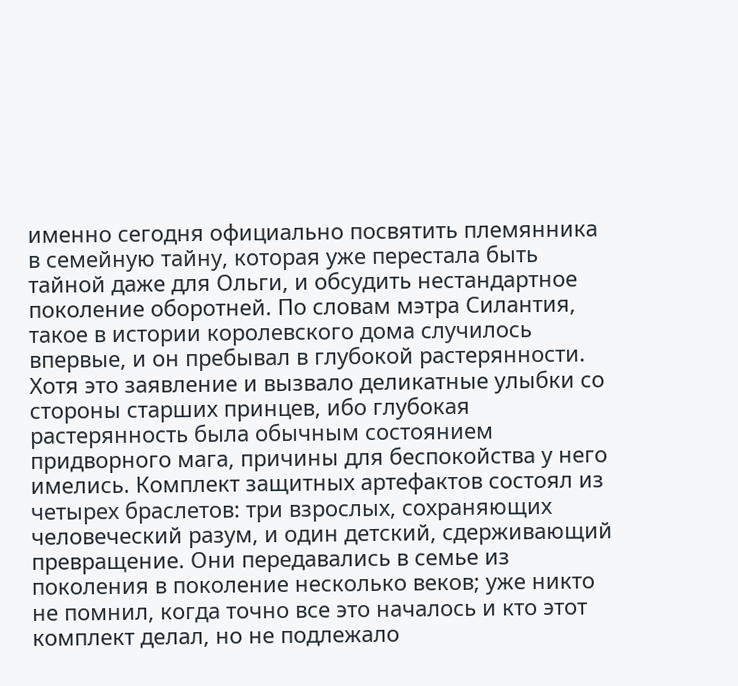именно сегодня официально посвятить племянника в семейную тайну, которая уже перестала быть тайной даже для Ольги, и обсудить нестандартное поколение оборотней. По словам мэтра Силантия, такое в истории королевского дома случилось впервые, и он пребывал в глубокой растерянности. Хотя это заявление и вызвало деликатные улыбки со стороны старших принцев, ибо глубокая растерянность была обычным состоянием придворного мага, причины для беспокойства у него имелись. Комплект защитных артефактов состоял из четырех браслетов: три взрослых, сохраняющих человеческий разум, и один детский, сдерживающий превращение. Они передавались в семье из поколения в поколение несколько веков; уже никто не помнил, когда точно все это началось и кто этот комплект делал, но не подлежало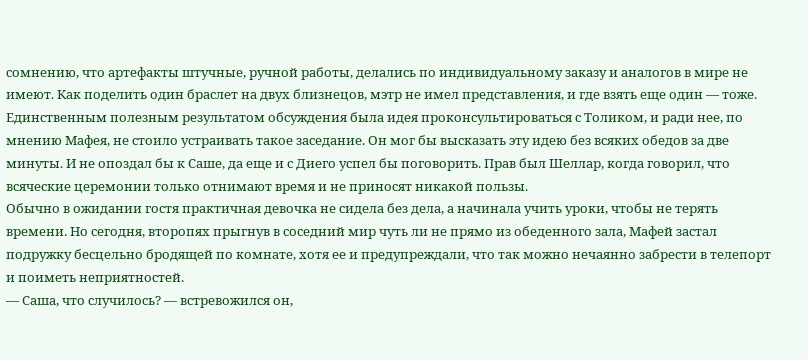сомнению, что артефакты штучные, ручной работы, делались по индивидуальному заказу и аналогов в мире не имеют. Как поделить один браслет на двух близнецов, мэтр не имел представления, и где взять еще один — тоже. Единственным полезным результатом обсуждения была идея проконсультироваться с Толиком, и ради нее, по мнению Мафея, не стоило устраивать такое заседание. Он мог бы высказать эту идею без всяких обедов за две минуты. И не опоздал бы к Саше, да еще и с Диего успел бы поговорить. Прав был Шеллар, когда говорил, что всяческие церемонии только отнимают время и не приносят никакой пользы.
Обычно в ожидании гостя практичная девочка не сидела без дела, а начинала учить уроки, чтобы не терять времени. Но сегодня, второпях прыгнув в соседний мир чуть ли не прямо из обеденного зала, Мафей застал подружку бесцельно бродящей по комнате, хотя ее и предупреждали, что так можно нечаянно забрести в телепорт и поиметь неприятностей.
— Саша, что случилось? — встревожился он,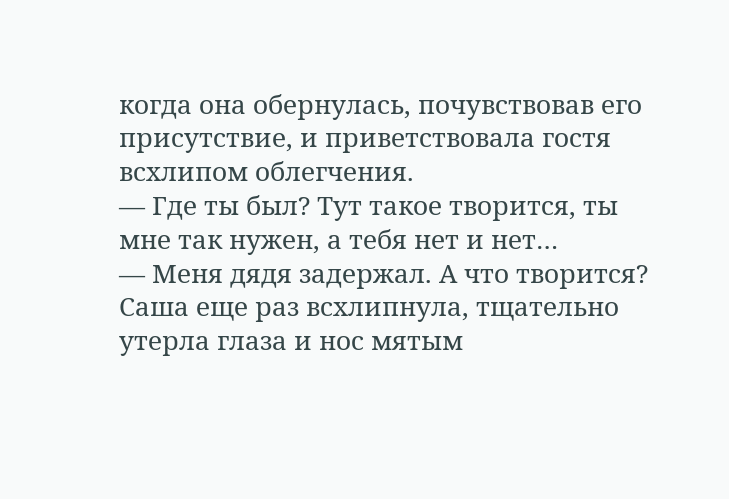когда она обернулась, почувствовав его присутствие, и приветствовала гостя всхлипом облегчения.
— Где ты был? Тут такое творится, ты мне так нужен, а тебя нет и нет…
— Меня дядя задержал. А что творится?
Саша еще раз всхлипнула, тщательно утерла глаза и нос мятым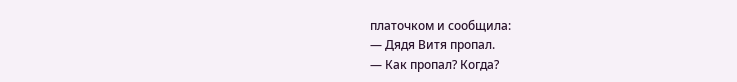платочком и сообщила:
— Дядя Витя пропал.
— Как пропал? Когда?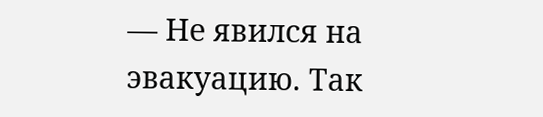— Не явился на эвакуацию. Так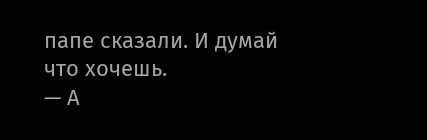папе сказали. И думай что хочешь.
— А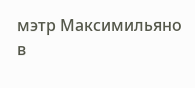мэтр Максимильяно в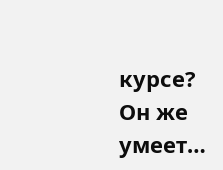курсе? Он же умеет…